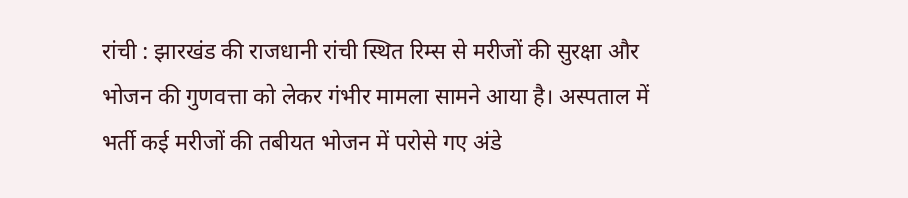रांची : झारखंड की राजधानी रांची स्थित रिम्स से मरीजों की सुरक्षा और भोजन की गुणवत्ता को लेकर गंभीर मामला सामने आया है। अस्पताल में भर्ती कई मरीजों की तबीयत भोजन में परोसे गए अंडे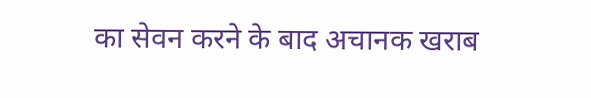का सेवन करने के बाद अचानक खराब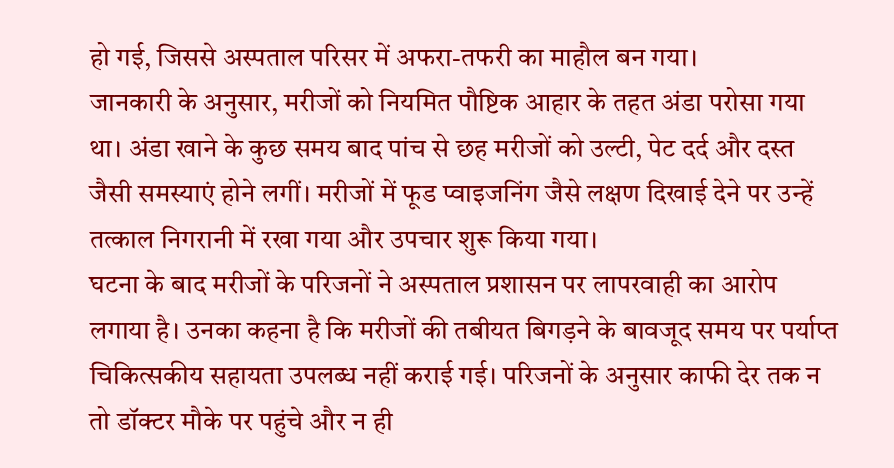हो गई, जिससे अस्पताल परिसर में अफरा-तफरी का माहौल बन गया।
जानकारी के अनुसार, मरीजों को नियमित पौष्टिक आहार के तहत अंडा परोसा गया था। अंडा खाने के कुछ समय बाद पांच से छह मरीजों को उल्टी, पेट दर्द और दस्त जैसी समस्याएं होने लगीं। मरीजों में फूड प्वाइजनिंग जैसे लक्षण दिखाई देने पर उन्हें तत्काल निगरानी में रखा गया और उपचार शुरू किया गया।
घटना के बाद मरीजों के परिजनों ने अस्पताल प्रशासन पर लापरवाही का आरोप लगाया है। उनका कहना है कि मरीजों की तबीयत बिगड़ने के बावजूद समय पर पर्याप्त चिकित्सकीय सहायता उपलब्ध नहीं कराई गई। परिजनों के अनुसार काफी देर तक न तो डॉक्टर मौके पर पहुंचे और न ही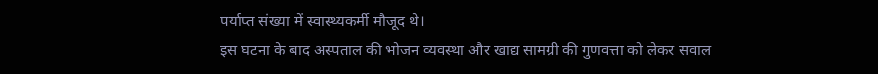पर्याप्त संख्या में स्वास्थ्यकर्मी मौजूद थे।
इस घटना के बाद अस्पताल की भोजन व्यवस्था और खाद्य सामग्री की गुणवत्ता को लेकर सवाल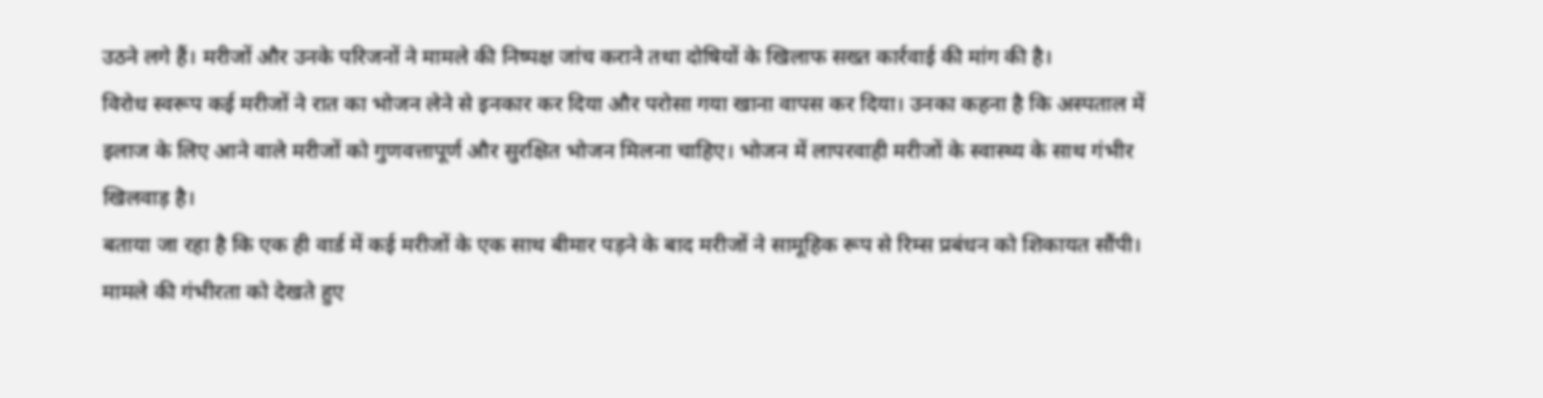उठने लगे हैं। मरीजों और उनके परिजनों ने मामले की निष्पक्ष जांच कराने तथा दोषियों के खिलाफ सख्त कार्रवाई की मांग की है।
विरोध स्वरूप कई मरीजों ने रात का भोजन लेने से इनकार कर दिया और परोसा गया खाना वापस कर दिया। उनका कहना है कि अस्पताल में इलाज के लिए आने वाले मरीजों को गुणवत्तापूर्ण और सुरक्षित भोजन मिलना चाहिए। भोजन में लापरवाही मरीजों के स्वास्थ्य के साथ गंभीर खिलवाड़ है।
बताया जा रहा है कि एक ही वार्ड में कई मरीजों के एक साथ बीमार पड़ने के बाद मरीजों ने सामूहिक रूप से रिम्स प्रबंधन को शिकायत सौंपी। मामले की गंभीरता को देखते हुए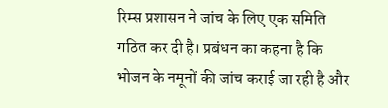रिम्स प्रशासन ने जांच के लिए एक समिति गठित कर दी है। प्रबंधन का कहना है कि भोजन के नमूनों की जांच कराई जा रही है और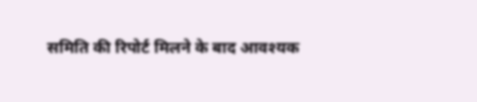समिति की रिपोर्ट मिलने के बाद आवश्यक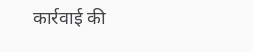कार्रवाई की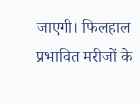जाएगी। फिलहाल प्रभावित मरीजों के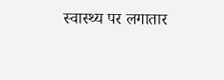स्वास्थ्य पर लगातार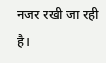नजर रखी जा रही है।